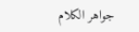جواهر الكلام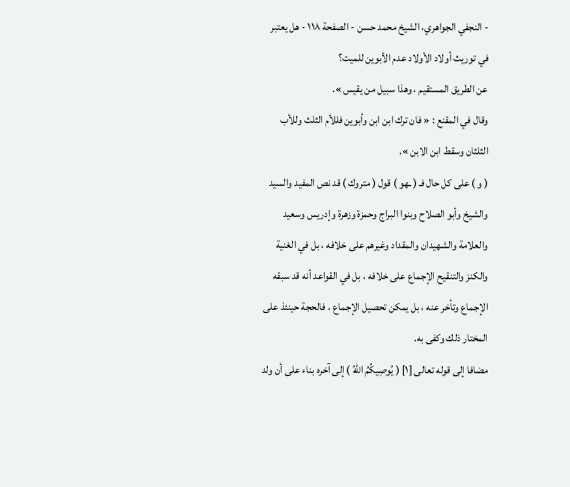- النجفي الجواهري، الشيخ محمد حسن - الصفحة ١١٨ - هل يعتبر في توريث أولاد الأولاد عدم الأبوين للميت؟
عن الطريق المستقيم ، وهذا سبيل من يقيس ».
وقال في المقنع : « فان ترك ابن ابن وأبوين فللأم الثلث وللأب الثلثان وسقط ابن الابن ».
( و ) على كل حال فـ ( ـهو ) قول ( متروك ) قد نص المفيد والسيد والشيخ وأبو الصلاح وبنوا البراج وحمزة وزهرة وإدريس وسعيد والعلامة والشهيدان والمقداد وغيرهم على خلافه ، بل في الغنية والكنز والتنقيح الإجماع على خلافه ، بل في القواعد أنه قد سبقه الإجماع وتأخر عنه ، بل يمكن تحصيل الإجماع ، فالحجة حينئذ على المختار ذلك وكفى به.
مضافا إلى قوله تعالى [١] ( يُوصِيكُمُ اللهُ ) إلى آخره بناء على أن ولد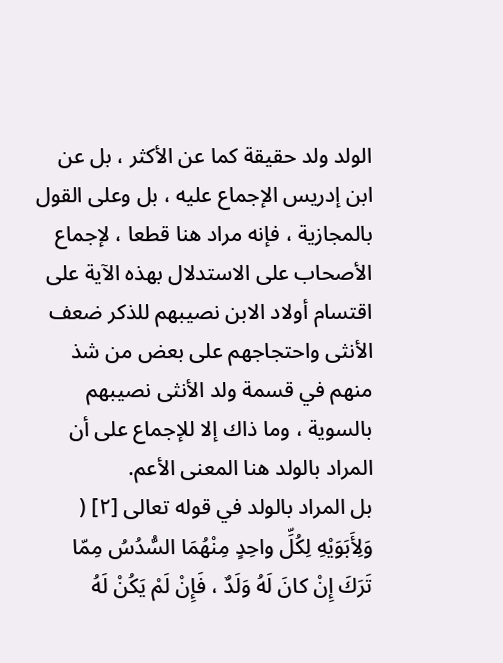الولد ولد حقيقة كما عن الأكثر ، بل عن ابن إدريس الإجماع عليه ، بل وعلى القول بالمجازية ، فإنه مراد هنا قطعا ، لإجماع الأصحاب على الاستدلال بهذه الآية على اقتسام أولاد الابن نصيبهم للذكر ضعف الأنثى واحتجاجهم على بعض من شذ منهم في قسمة ولد الأنثى نصيبهم بالسوية ، وما ذاك إلا للإجماع على أن المراد بالولد هنا المعنى الأعم.
بل المراد بالولد في قوله تعالى [٢] ( وَلِأَبَوَيْهِ لِكُلِّ واحِدٍ مِنْهُمَا السُّدُسُ مِمّا تَرَكَ إِنْ كانَ لَهُ وَلَدٌ ، فَإِنْ لَمْ يَكُنْ لَهُ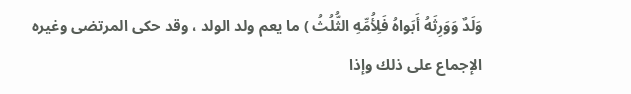وَلَدٌ وَوَرِثَهُ أَبَواهُ فَلِأُمِّهِ الثُّلُثُ ) ما يعم ولد الولد ، وقد حكى المرتضى وغيره الإجماع على ذلك وإذا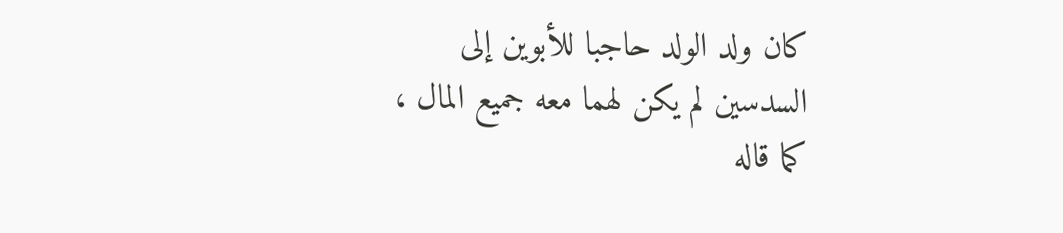كان ولد الولد حاجبا للأبوين إلى السدسين لم يكن لهما معه جميع المال ، كما قاله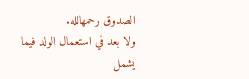الصدوق رحمهالله.
ولا بعد في استعمال الولد فيما يشمل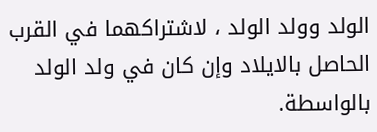الولد وولد الولد ، لاشتراكهما في القرب الحاصل بالايلاد وإن كان في ولد الولد بالواسطة.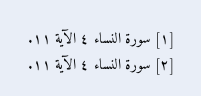[١] سورة النساء ٤ الآية ١١.
[٢] سورة النساء ٤ الآية ١١.